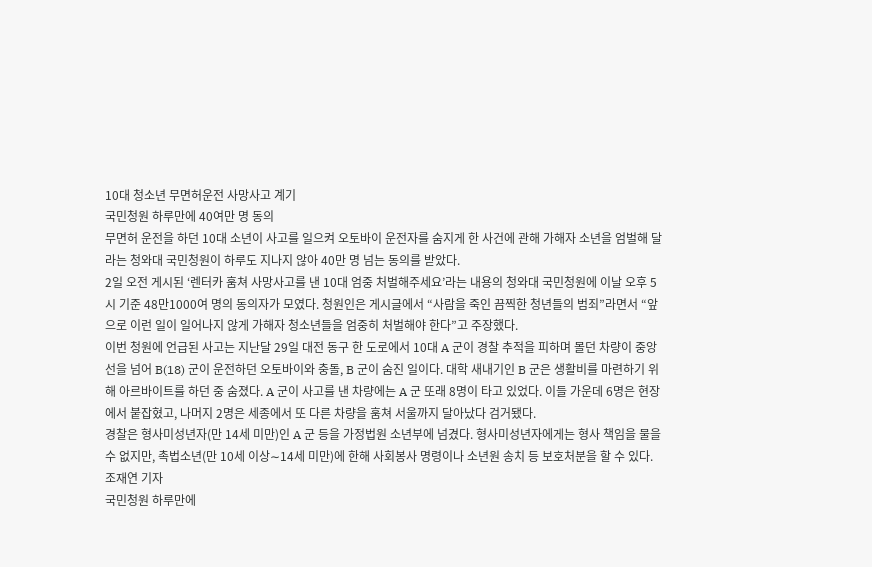10대 청소년 무면허운전 사망사고 계기
국민청원 하루만에 40여만 명 동의
무면허 운전을 하던 10대 소년이 사고를 일으켜 오토바이 운전자를 숨지게 한 사건에 관해 가해자 소년을 엄벌해 달라는 청와대 국민청원이 하루도 지나지 않아 40만 명 넘는 동의를 받았다.
2일 오전 게시된 ‘렌터카 훔쳐 사망사고를 낸 10대 엄중 처벌해주세요’라는 내용의 청와대 국민청원에 이날 오후 5시 기준 48만1000여 명의 동의자가 모였다. 청원인은 게시글에서 “사람을 죽인 끔찍한 청년들의 범죄”라면서 “앞으로 이런 일이 일어나지 않게 가해자 청소년들을 엄중히 처벌해야 한다”고 주장했다.
이번 청원에 언급된 사고는 지난달 29일 대전 동구 한 도로에서 10대 A 군이 경찰 추적을 피하며 몰던 차량이 중앙선을 넘어 B(18) 군이 운전하던 오토바이와 충돌, B 군이 숨진 일이다. 대학 새내기인 B 군은 생활비를 마련하기 위해 아르바이트를 하던 중 숨졌다. A 군이 사고를 낸 차량에는 A 군 또래 8명이 타고 있었다. 이들 가운데 6명은 현장에서 붙잡혔고, 나머지 2명은 세종에서 또 다른 차량을 훔쳐 서울까지 달아났다 검거됐다.
경찰은 형사미성년자(만 14세 미만)인 A 군 등을 가정법원 소년부에 넘겼다. 형사미성년자에게는 형사 책임을 물을 수 없지만, 촉법소년(만 10세 이상∼14세 미만)에 한해 사회봉사 명령이나 소년원 송치 등 보호처분을 할 수 있다.
조재연 기자
국민청원 하루만에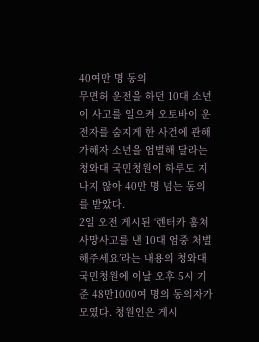40여만 명 동의
무면허 운전을 하던 10대 소년이 사고를 일으켜 오토바이 운전자를 숨지게 한 사건에 관해 가해자 소년을 엄벌해 달라는 청와대 국민청원이 하루도 지나지 않아 40만 명 넘는 동의를 받았다.
2일 오전 게시된 ‘렌터카 훔쳐 사망사고를 낸 10대 엄중 처벌해주세요’라는 내용의 청와대 국민청원에 이날 오후 5시 기준 48만1000여 명의 동의자가 모였다. 청원인은 게시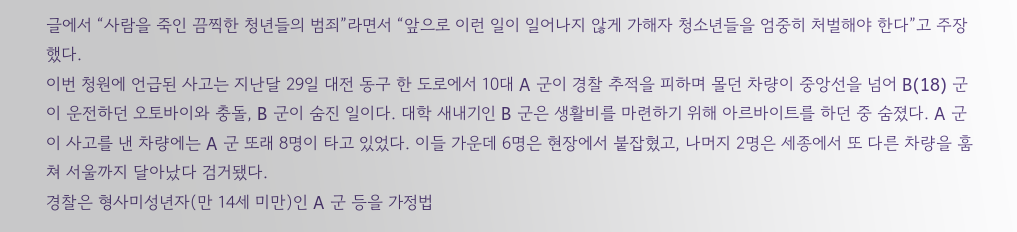글에서 “사람을 죽인 끔찍한 청년들의 범죄”라면서 “앞으로 이런 일이 일어나지 않게 가해자 청소년들을 엄중히 처벌해야 한다”고 주장했다.
이번 청원에 언급된 사고는 지난달 29일 대전 동구 한 도로에서 10대 A 군이 경찰 추적을 피하며 몰던 차량이 중앙선을 넘어 B(18) 군이 운전하던 오토바이와 충돌, B 군이 숨진 일이다. 대학 새내기인 B 군은 생활비를 마련하기 위해 아르바이트를 하던 중 숨졌다. A 군이 사고를 낸 차량에는 A 군 또래 8명이 타고 있었다. 이들 가운데 6명은 현장에서 붙잡혔고, 나머지 2명은 세종에서 또 다른 차량을 훔쳐 서울까지 달아났다 검거됐다.
경찰은 형사미성년자(만 14세 미만)인 A 군 등을 가정법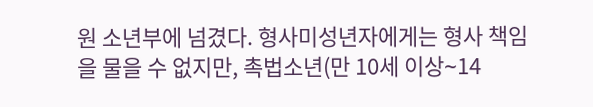원 소년부에 넘겼다. 형사미성년자에게는 형사 책임을 물을 수 없지만, 촉법소년(만 10세 이상∼14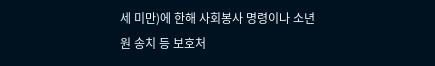세 미만)에 한해 사회봉사 명령이나 소년원 송치 등 보호처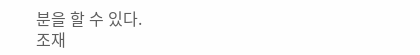분을 할 수 있다.
조재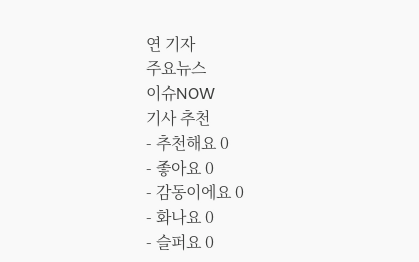연 기자
주요뉴스
이슈NOW
기사 추천
- 추천해요 0
- 좋아요 0
- 감동이에요 0
- 화나요 0
- 슬퍼요 0